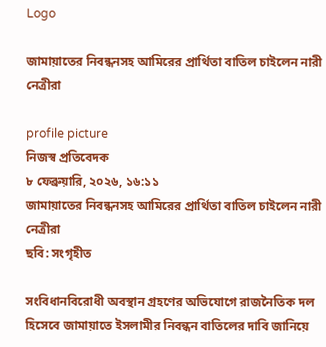Logo

জামায়াতের নিবন্ধনসহ আমিরের প্রার্থিতা বাতিল চাইলেন নারী নেত্রীরা

profile picture
নিজস্ব প্রতিবেদক
৮ ফেব্রুয়ারি, ২০২৬, ১৬:১১
জামায়াতের নিবন্ধনসহ আমিরের প্রার্থিতা বাতিল চাইলেন নারী নেত্রীরা
ছবি: সংগৃহীত

সংবিধানবিরোধী অবস্থান গ্রহণের অভিযোগে রাজনৈতিক দল হিসেবে জামায়াতে ইসলামীর নিবন্ধন বাতিলের দাবি জানিয়ে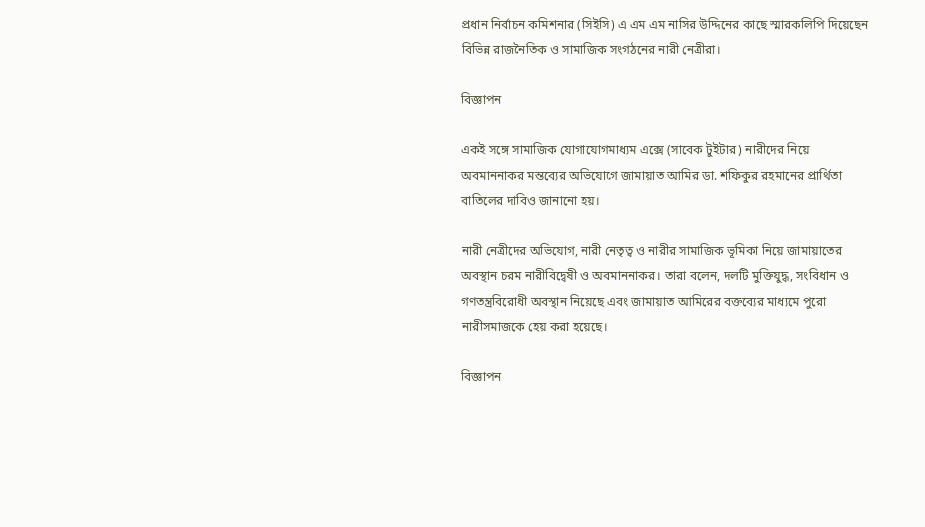প্রধান নির্বাচন কমিশনার (সিইসি) এ এম এম নাসির উদ্দিনের কাছে স্মারকলিপি দিয়েছেন বিভিন্ন রাজনৈতিক ও সামাজিক সংগঠনের নারী নেত্রীরা।

বিজ্ঞাপন

একই সঙ্গে সামাজিক যোগাযোগমাধ্যম এক্সে (সাবেক টুইটার) নারীদের নিয়ে অবমাননাকর মন্তব্যের অভিযোগে জামায়াত আমির ডা. শফিকুর রহমানের প্রার্থিতা বাতিলের দাবিও জানানো হয়।

নারী নেত্রীদের অভিযোগ, নারী নেতৃত্ব ও নারীর সামাজিক ভূমিকা নিয়ে জামায়াতের অবস্থান চরম নারীবিদ্বেষী ও অবমাননাকর। তারা বলেন, দলটি মুক্তিযুদ্ধ, সংবিধান ও গণতন্ত্রবিরোধী অবস্থান নিয়েছে এবং জামায়াত আমিরের বক্তব্যের মাধ্যমে পুরো নারীসমাজকে হেয় করা হয়েছে।

বিজ্ঞাপন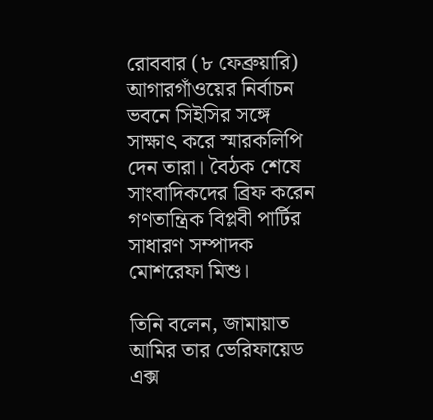রোববার (৮ ফেব্রুয়ারি) আগারগাঁওয়ের নির্বাচন ভবনে সিইসির সঙ্গে সাক্ষাৎ করে স্মারকলিপি দেন তারা। বৈঠক শেষে সাংবাদিকদের ব্রিফ করেন গণতান্ত্রিক বিপ্লবী পার্টির সাধারণ সম্পাদক মোশরেফা মিশু।

তিনি বলেন, জামায়াত আমির তার ভেরিফায়েড এক্স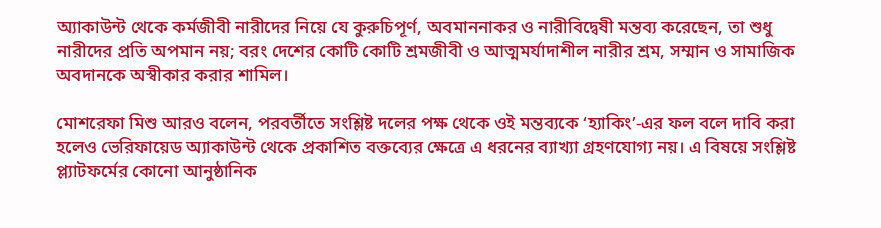অ্যাকাউন্ট থেকে কর্মজীবী নারীদের নিয়ে যে কুরুচিপূর্ণ, অবমাননাকর ও নারীবিদ্বেষী মন্তব্য করেছেন, তা শুধু নারীদের প্রতি অপমান নয়; বরং দেশের কোটি কোটি শ্রমজীবী ও আত্মমর্যাদাশীল নারীর শ্রম, সম্মান ও সামাজিক অবদানকে অস্বীকার করার শামিল।

মোশরেফা মিশু আরও বলেন, পরবর্তীতে সংশ্লিষ্ট দলের পক্ষ থেকে ওই মন্তব্যকে ‘হ্যাকিং’-এর ফল বলে দাবি করা হলেও ভেরিফায়েড অ্যাকাউন্ট থেকে প্রকাশিত বক্তব্যের ক্ষেত্রে এ ধরনের ব্যাখ্যা গ্রহণযোগ্য নয়। এ বিষয়ে সংশ্লিষ্ট প্ল্যাটফর্মের কোনো আনুষ্ঠানিক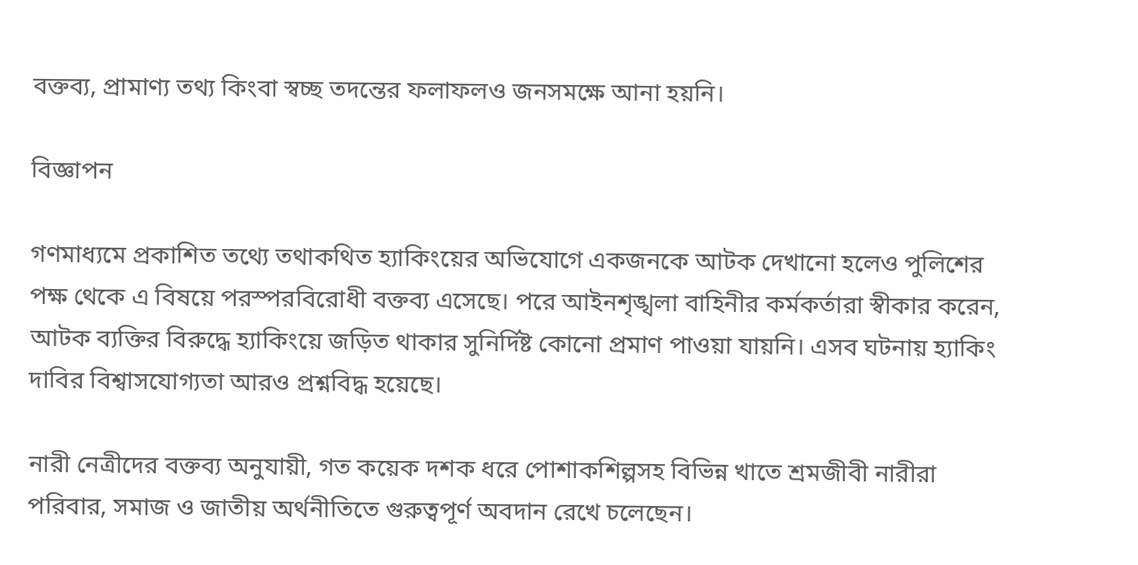বক্তব্য, প্রামাণ্য তথ্য কিংবা স্বচ্ছ তদন্তের ফলাফলও জনসমক্ষে আনা হয়নি।

বিজ্ঞাপন

গণমাধ্যমে প্রকাশিত তথ্যে তথাকথিত হ্যাকিংয়ের অভিযোগে একজনকে আটক দেখানো হলেও পুলিশের পক্ষ থেকে এ বিষয়ে পরস্পরবিরোধী বক্তব্য এসেছে। পরে আইনশৃঙ্খলা বাহিনীর কর্মকর্তারা স্বীকার করেন, আটক ব্যক্তির বিরুদ্ধে হ্যাকিংয়ে জড়িত থাকার সুনির্দিষ্ট কোনো প্রমাণ পাওয়া যায়নি। এসব ঘটনায় হ্যাকিং দাবির বিশ্বাসযোগ্যতা আরও প্রশ্নবিদ্ধ হয়েছে।

নারী নেত্রীদের বক্তব্য অনুযায়ী, গত কয়েক দশক ধরে পোশাকশিল্পসহ বিভিন্ন খাতে শ্রমজীবী নারীরা পরিবার, সমাজ ও জাতীয় অর্থনীতিতে গুরুত্বপূর্ণ অবদান রেখে চলেছেন।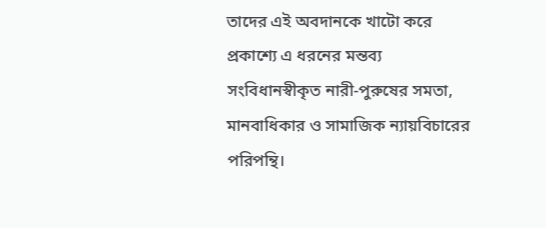তাদের এই অবদানকে খাটো করে প্রকাশ্যে এ ধরনের মন্তব্য সংবিধানস্বীকৃত নারী-পুরুষের সমতা, মানবাধিকার ও সামাজিক ন্যায়বিচারের পরিপন্থি।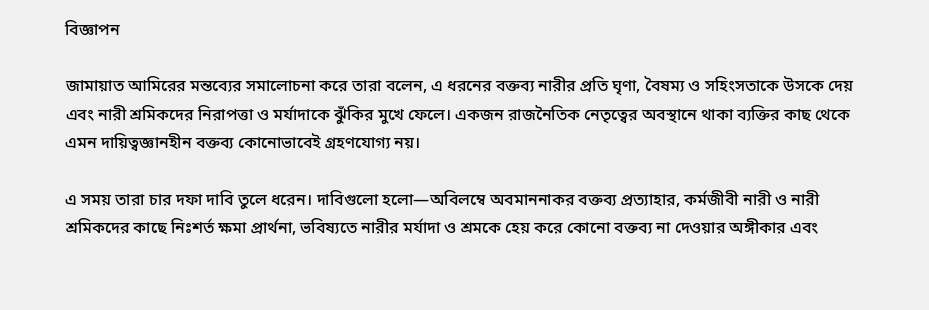বিজ্ঞাপন

জামায়াত আমিরের মন্তব্যের সমালোচনা করে তারা বলেন, এ ধরনের বক্তব্য নারীর প্রতি ঘৃণা, বৈষম্য ও সহিংসতাকে উসকে দেয় এবং নারী শ্রমিকদের নিরাপত্তা ও মর্যাদাকে ঝুঁকির মুখে ফেলে। একজন রাজনৈতিক নেতৃত্বের অবস্থানে থাকা ব্যক্তির কাছ থেকে এমন দায়িত্বজ্ঞানহীন বক্তব্য কোনোভাবেই গ্রহণযোগ্য নয়।

এ সময় তারা চার দফা দাবি তুলে ধরেন। দাবিগুলো হলো—অবিলম্বে অবমাননাকর বক্তব্য প্রত্যাহার, কর্মজীবী নারী ও নারী শ্রমিকদের কাছে নিঃশর্ত ক্ষমা প্রার্থনা, ভবিষ্যতে নারীর মর্যাদা ও শ্রমকে হেয় করে কোনো বক্তব্য না দেওয়ার অঙ্গীকার এবং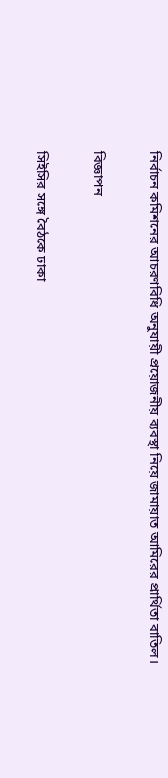নির্বাচন কমিশনের আচরণবিধি অনুযায়ী প্রয়োজনীয় ব্যবস্থা নিয়ে জামায়াত আমিরের প্রার্থিতা বাতিল।

বিজ্ঞাপন

সিইসির সঙ্গে বৈঠকে ঢাকা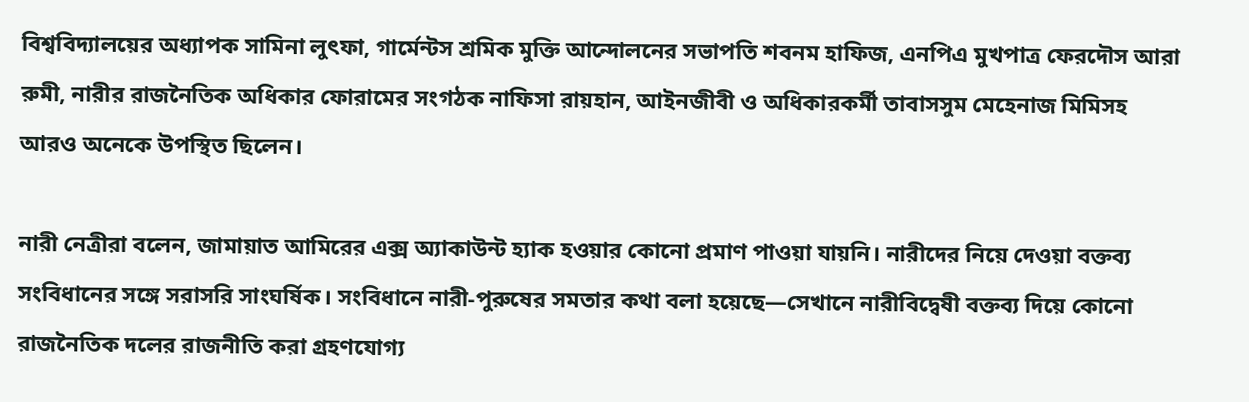বিশ্ববিদ্যালয়ের অধ্যাপক সামিনা লুৎফা, গার্মেন্টস শ্রমিক মুক্তি আন্দোলনের সভাপতি শবনম হাফিজ, এনপিএ মুখপাত্র ফেরদৌস আরা রুমী, নারীর রাজনৈতিক অধিকার ফোরামের সংগঠক নাফিসা রায়হান, আইনজীবী ও অধিকারকর্মী তাবাসসুম মেহেনাজ মিমিসহ আরও অনেকে উপস্থিত ছিলেন।

নারী নেত্রীরা বলেন, জামায়াত আমিরের এক্স অ্যাকাউন্ট হ্যাক হওয়ার কোনো প্রমাণ পাওয়া যায়নি। নারীদের নিয়ে দেওয়া বক্তব্য সংবিধানের সঙ্গে সরাসরি সাংঘর্ষিক। সংবিধানে নারী-পুরুষের সমতার কথা বলা হয়েছে—সেখানে নারীবিদ্বেষী বক্তব্য দিয়ে কোনো রাজনৈতিক দলের রাজনীতি করা গ্রহণযোগ্য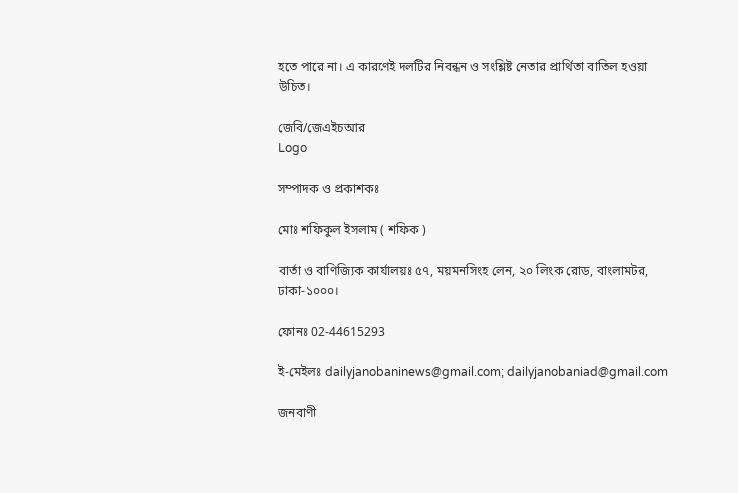হতে পারে না। এ কারণেই দলটির নিবন্ধন ও সংশ্লিষ্ট নেতার প্রার্থিতা বাতিল হওয়া উচিত।

জেবি/জেএইচআর
Logo

সম্পাদক ও প্রকাশকঃ

মোঃ শফিকুল ইসলাম ( শফিক )

বার্তা ও বাণিজ্যিক কার্যালয়ঃ ৫৭, ময়মনসিংহ লেন, ২০ লিংক রোড, বাংলামটর, ঢাকা-১০০০।

ফোনঃ 02-44615293

ই-মেইলঃ dailyjanobaninews@gmail.com; dailyjanobaniad@gmail.com

জনবাণী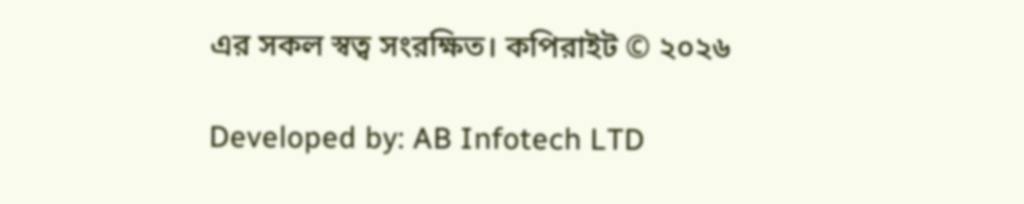এর সকল স্বত্ব সংরক্ষিত। কপিরাইট © ২০২৬

Developed by: AB Infotech LTD